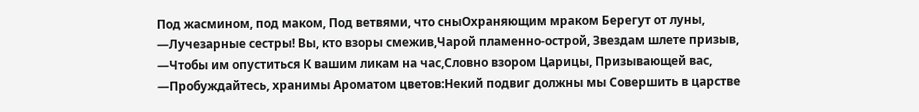Под жасмином, под маком, Под ветвями, что сныОхраняющим мраком Берегут от луны, —Лучезарные сестры! Вы, кто взоры смежив,Чарой пламенно-острой, Звездам шлете призыв, —Чтобы им опуститься К вашим ликам на час,Словно взором Царицы, Призывающей вас, —Пробуждайтесь, хранимы Ароматом цветов:Некий подвиг должны мы Совершить в царстве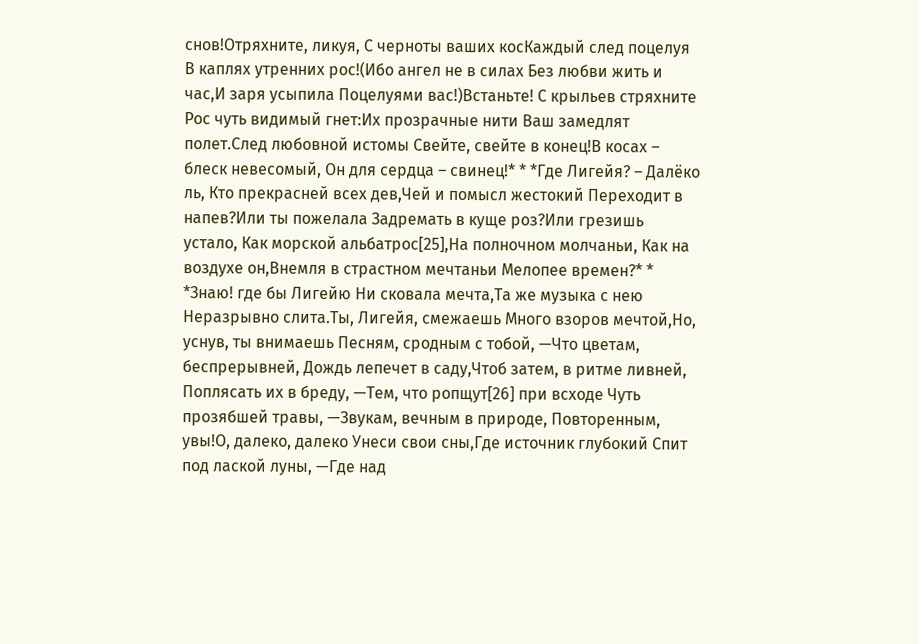снов!Отряхните, ликуя, С черноты ваших косКаждый след поцелуя В каплях утренних рос!(Ибо ангел не в силах Без любви жить и час,И заря усыпила Поцелуями вас!)Встаньте! С крыльев стряхните Рос чуть видимый гнет:Их прозрачные нити Ваш замедлят полет.След любовной истомы Свейте, свейте в конец!В косах – блеск невесомый, Он для сердца – свинец!* * *Где Лигейя? – Далёко ль, Кто прекрасней всех дев,Чей и помысл жестокий Переходит в напев?Или ты пожелала Задремать в куще роз?Или грезишь устало, Как морской альбатрос[25],На полночном молчаньи, Как на воздухе он,Внемля в страстном мечтаньи Мелопее времен?* * *Знаю! где бы Лигейю Ни сковала мечта,Та же музыка с нею Неразрывно слита.Ты, Лигейя, смежаешь Много взоров мечтой,Но, уснув, ты внимаешь Песням, сродным с тобой, —Что цветам, беспрерывней, Дождь лепечет в саду,Чтоб затем, в ритме ливней, Поплясать их в бреду, —Тем, что ропщут[26] при всходе Чуть прозябшей травы, —Звукам, вечным в природе, Повторенным, увы!О, далеко, далеко Унеси свои сны,Где источник глубокий Спит под лаской луны, —Где над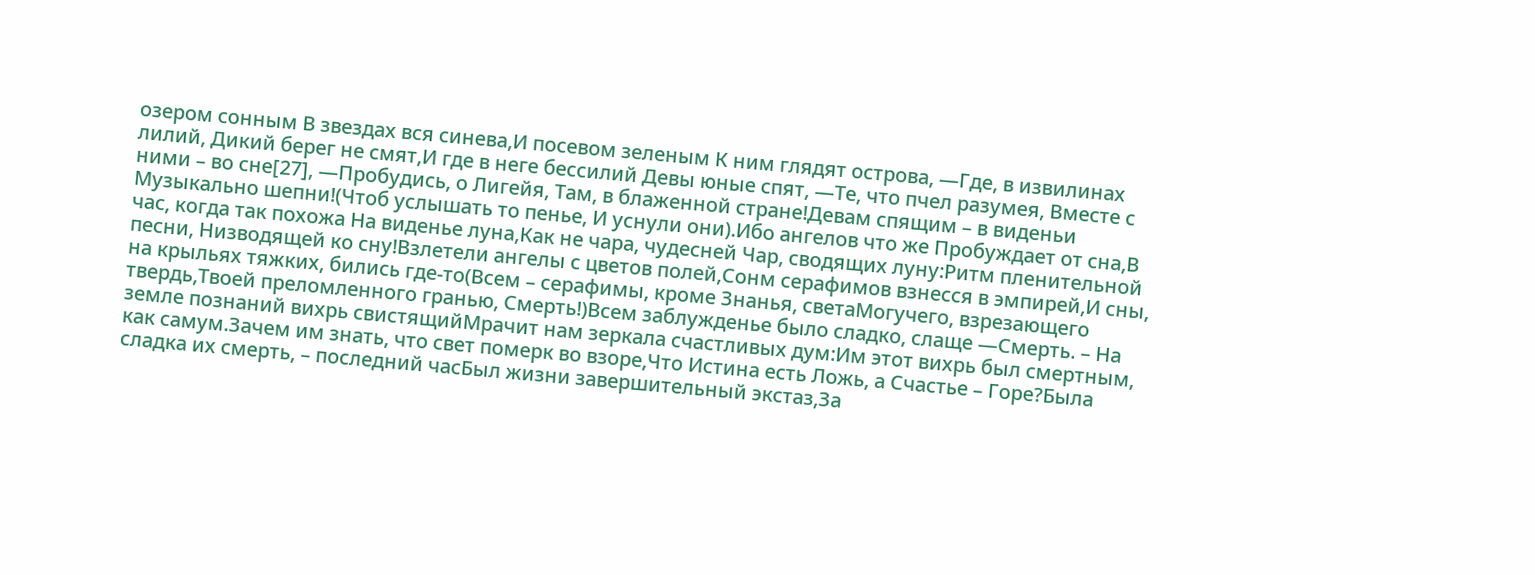озером сонным В звездах вся синева,И посевом зеленым К ним глядят острова, —Где, в извилинах лилий, Дикий берег не смят,И где в неге бессилий Девы юные спят, —Те, что пчел разумея, Вместе с ними – во сне[27], —Пробудись, о Лигейя, Там, в блаженной стране!Девам спящим – в виденьи Музыкально шепни!(Чтоб услышать то пенье, И уснули они).Ибо ангелов что же Пробуждает от сна,В час, когда так похожа На виденье луна,Как не чара, чудесней Чар, сводящих луну:Ритм пленительной песни, Низводящей ко сну!Взлетели ангелы с цветов полей,Сонм серафимов взнесся в эмпирей,И сны, на крыльях тяжких, бились где-то(Всем – серафимы, кроме Знанья, светаМогучего, взрезающего твердь,Твоей преломленного гранью, Смерть!)Всем заблужденье было сладко, слаще —Смерть. – На земле познаний вихрь свистящийМрачит нам зеркала счастливых дум:Им этот вихрь был смертным, как самум.Зачем им знать, что свет померк во взоре,Что Истина есть Ложь, а Счастье – Горе?Была сладка их смерть, – последний часБыл жизни завершительный экстаз,За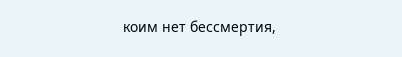коим нет бессмертия,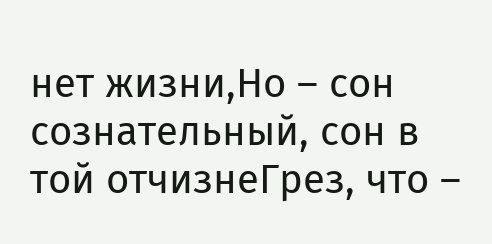нет жизни,Но – сон сознательный, сон в той отчизнеГрез, что –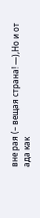вне рая (– вещая страна! —),Но и от ада как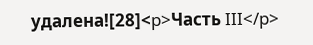удалена![28]<p>Часть III</p>